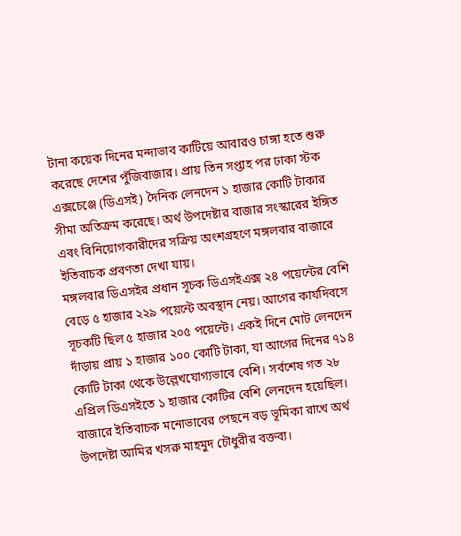টানা কয়েক দিনের মন্দাভাব কাটিয়ে আবারও চাঙ্গা হতে শুরু করেছে দেশের পুঁজিবাজার। প্রায় তিন সপ্তাহ পর ঢাকা স্টক এক্সচেঞ্জে (ডিএসই) দৈনিক লেনদেন ১ হাজার কোটি টাকার সীমা অতিক্রম করেছে। অর্থ উপদেষ্টার বাজার সংস্কারের ইঙ্গিত এবং বিনিয়োগকারীদের সক্রিয় অংশগ্রহণে মঙ্গলবার বাজারে ইতিবাচক প্রবণতা দেখা যায়।
মঙ্গলবার ডিএসইর প্রধান সূচক ডিএসইএক্স ২৪ পয়েন্টের বেশি বেড়ে ৫ হাজার ২২৯ পয়েন্টে অবস্থান নেয়। আগের কার্যদিবসে সূচকটি ছিল ৫ হাজার ২০৫ পয়েন্টে। একই দিনে মোট লেনদেন দাঁড়ায় প্রায় ১ হাজার ১০০ কোটি টাকা, যা আগের দিনের ৭১৪ কোটি টাকা থেকে উল্লেখযোগ্যভাবে বেশি। সর্বশেষ গত ২৮ এপ্রিল ডিএসইতে ১ হাজার কোটির বেশি লেনদেন হয়েছিল।
বাজারে ইতিবাচক মনোভাবের পেছনে বড় ভূমিকা রাখে অর্থ উপদেষ্টা আমির খসরু মাহমুদ চৌধুরীর বক্তব্য।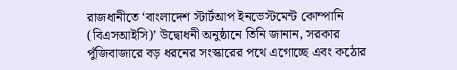রাজধানীতে ‘বাংলাদেশ স্টার্টআপ ইনভেস্টমেন্ট কোম্পানি (বিএসআইসি)’ উদ্বোধনী অনুষ্ঠানে তিনি জানান, সরকার পুঁজিবাজারে বড় ধরনের সংস্কারের পথে এগোচ্ছে এবং কঠোর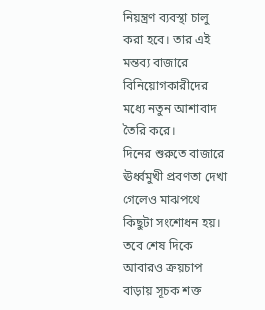নিয়ন্ত্রণ ব্যবস্থা চালু করা হবে। তার এই মন্তব্য বাজারে বিনিয়োগকারীদের মধ্যে নতুন আশাবাদ তৈরি করে।
দিনের শুরুতে বাজারে ঊর্ধ্বমুখী প্রবণতা দেখা গেলেও মাঝপথে কিছুটা সংশোধন হয়। তবে শেষ দিকে আবারও ক্রয়চাপ বাড়ায় সূচক শক্ত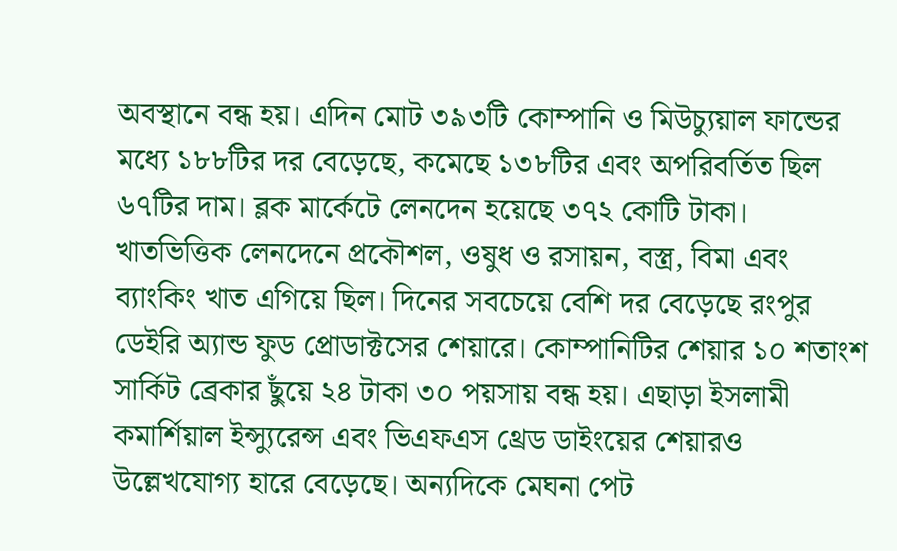অবস্থানে বন্ধ হয়। এদিন মোট ৩৯৩টি কোম্পানি ও মিউচ্যুয়াল ফান্ডের মধ্যে ১৮৮টির দর বেড়েছে, কমেছে ১৩৮টির এবং অপরিবর্তিত ছিল ৬৭টির দাম। ব্লক মার্কেটে লেনদেন হয়েছে ৩৭২ কোটি টাকা।
খাতভিত্তিক লেনদেনে প্রকৌশল, ওষুধ ও রসায়ন, বস্ত্র, বিমা এবং ব্যাংকিং খাত এগিয়ে ছিল। দিনের সবচেয়ে বেশি দর বেড়েছে রংপুর ডেইরি অ্যান্ড ফুড প্রোডাক্টসের শেয়ারে। কোম্পানিটির শেয়ার ১০ শতাংশ সার্কিট ব্রেকার ছুঁয়ে ২৪ টাকা ৩০ পয়সায় বন্ধ হয়। এছাড়া ইসলামী কমার্শিয়াল ইন্স্যুরেন্স এবং ভিএফএস থ্রেড ডাইংয়ের শেয়ারও উল্লেখযোগ্য হারে বেড়েছে। অন্যদিকে মেঘনা পেট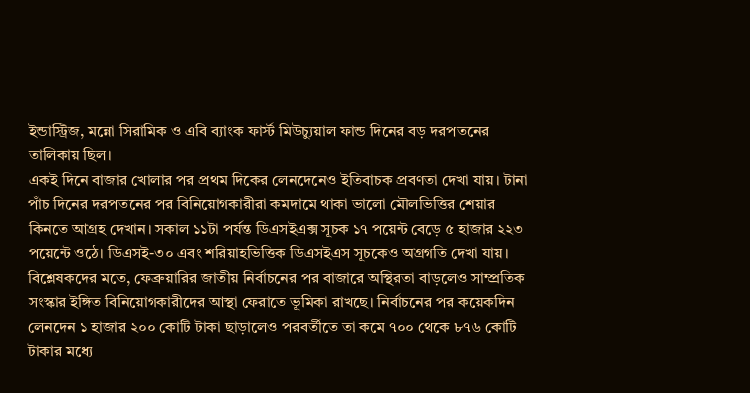ইন্ডাস্ট্রিজ, মন্নো সিরামিক ও এবি ব্যাংক ফার্স্ট মিউচ্যুয়াল ফান্ড দিনের বড় দরপতনের তালিকায় ছিল।
একই দিনে বাজার খোলার পর প্রথম দিকের লেনদেনেও ইতিবাচক প্রবণতা দেখা যায়। টানা পাঁচ দিনের দরপতনের পর বিনিয়োগকারীরা কমদামে থাকা ভালো মৌলভিত্তির শেয়ার কিনতে আগ্রহ দেখান। সকাল ১১টা পর্যন্ত ডিএসইএক্স সূচক ১৭ পয়েন্ট বেড়ে ৫ হাজার ২২৩ পয়েন্টে ওঠে। ডিএসই-৩০ এবং শরিয়াহভিত্তিক ডিএসইএস সূচকেও অগ্রগতি দেখা যায়।
বিশ্লেষকদের মতে, ফেব্রুয়ারির জাতীয় নির্বাচনের পর বাজারে অস্থিরতা বাড়লেও সাম্প্রতিক সংস্কার ইঙ্গিত বিনিয়োগকারীদের আস্থা ফেরাতে ভূমিকা রাখছে। নির্বাচনের পর কয়েকদিন লেনদেন ১ হাজার ২০০ কোটি টাকা ছাড়ালেও পরবর্তীতে তা কমে ৭০০ থেকে ৮৭৬ কোটি টাকার মধ্যে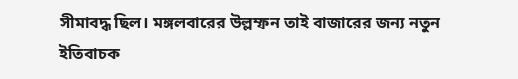সীমাবদ্ধ ছিল। মঙ্গলবারের উল্লম্ফন তাই বাজারের জন্য নতুন ইতিবাচক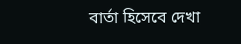বার্তা হিসেবে দেখা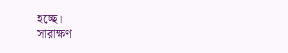হচ্ছে।
সারাক্ষণ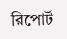রিপোর্ট